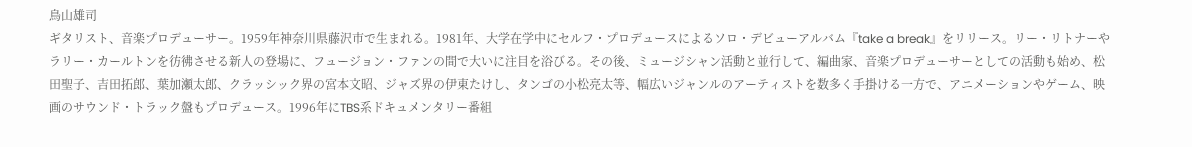鳥山雄司
ギタリスト、音楽プロデューサー。1959年神奈川県藤沢市で生まれる。1981年、大学在学中にセルフ・プロデュースによるソロ・デビューアルバム『take a break』をリリース。リー・リトナーやラリー・カールトンを彷彿させる新人の登場に、フュージョン・ファンの間で大いに注目を浴びる。その後、ミュージシャン活動と並行して、編曲家、音楽プロデューサーとしての活動も始め、松田聖子、吉田拓郎、葉加瀬太郎、クラッシック界の宮本文昭、ジャズ界の伊東たけし、タンゴの小松亮太等、幅広いジャンルのアーティストを数多く手掛ける一方で、アニメーションやゲーム、映画のサウンド・トラック盤もプロデュース。1996年にTBS系ドキュメンタリー番組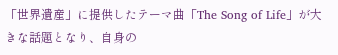「世界遺産」に提供したテーマ曲「The Song of Life」が大きな話題となり、自身の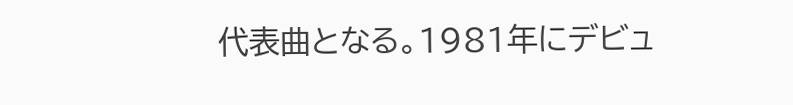代表曲となる。1981年にデビュ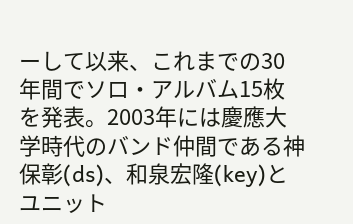ーして以来、これまでの30年間でソロ・アルバム15枚を発表。2003年には慶應大学時代のバンド仲間である神保彰(ds)、和泉宏隆(key)とユニット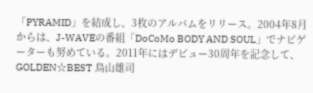「PYRAMID」を結成し、3枚のアルバムをリリース。2004年8月からは、J-WAVEの番組「DoCoMo BODY AND SOUL」でナビゲーターも努めている。2011年にはデビュー30周年を記念して、GOLDEN☆BEST 鳥山雄司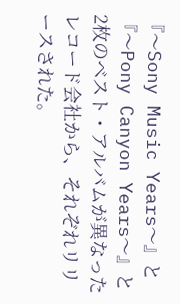『〜Sony Music Years〜』と『〜Pony Canyon Years〜』と2枚のベスト・アルバムが異なったレコード会社から、それぞれリリースされた。